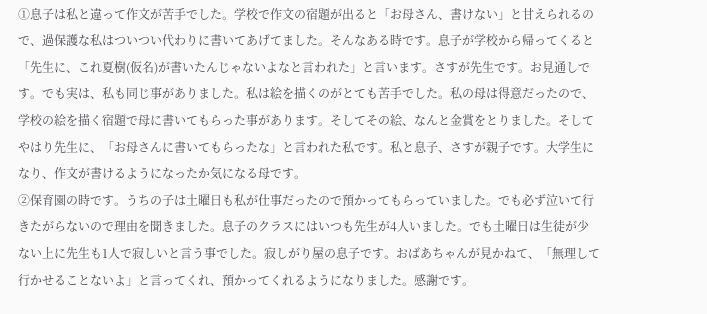①息子は私と違って作文が苦手でした。学校で作文の宿題が出ると「お母さん、書けない」と甘えられるので、過保護な私はついつい代わりに書いてあげてました。そんなある時です。息子が学校から帰ってくると「先生に、これ夏樹(仮名)が書いたんじゃないよなと言われた」と言います。さすが先生です。お見通しです。でも実は、私も同じ事がありました。私は絵を描くのがとても苦手でした。私の母は得意だったので、学校の絵を描く宿題で母に書いてもらった事があります。そしてその絵、なんと金賞をとりました。そしてやはり先生に、「お母さんに書いてもらったな」と言われた私です。私と息子、さすが親子です。大学生になり、作文が書けるようになったか気になる母です。
②保育園の時です。うちの子は土曜日も私が仕事だったので預かってもらっていました。でも必ず泣いて行きたがらないので理由を聞きました。息子のクラスにはいつも先生が4人いました。でも土曜日は生徒が少ない上に先生も1人で寂しいと言う事でした。寂しがり屋の息子です。おばあちゃんが見かねて、「無理して行かせることないよ」と言ってくれ、預かってくれるようになりました。感謝です。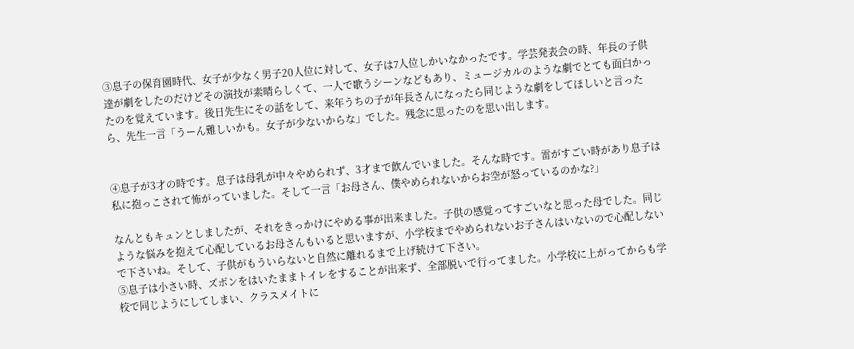③息子の保育園時代、女子が少なく男子20人位に対して、女子は7人位しかいなかったです。学芸発表会の時、年長の子供達が劇をしたのだけどその演技が素晴らしくて、一人で歌うシーンなどもあり、ミュージカルのような劇でとても面白かったのを覚えています。後日先生にその話をして、来年うちの子が年長さんになったら同じような劇をしてほしいと言ったら、先生一言「うーん難しいかも。女子が少ないからな」でした。残念に思ったのを思い出します。


④息子が3才の時です。息子は母乳が中々やめられず、3才まで飲んでいました。そんな時です。雷がすごい時があり息子は私に抱っこされて怖がっていました。そして一言「お母さん、僕やめられないからお空が怒っているのかな?」

なんともキュンとしましたが、それをきっかけにやめる事が出来ました。子供の感覚ってすごいなと思った母でした。同じような悩みを抱えて心配しているお母さんもいると思いますが、小学校までやめられないお子さんはいないので心配しないで下さいね。そして、子供がもういらないと自然に離れるまで上げ続けて下さい。
⑤息子は小さい時、ズボンをはいたままトイレをすることが出来ず、全部脱いで行ってました。小学校に上がってからも学校で同じようにしてしまい、クラスメイトに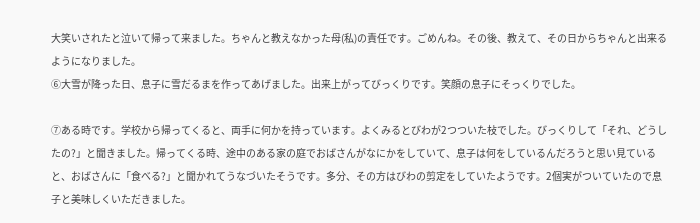大笑いされたと泣いて帰って来ました。ちゃんと教えなかった母(私)の責任です。ごめんね。その後、教えて、その日からちゃんと出来るようになりました。
⑥大雪が降った日、息子に雪だるまを作ってあげました。出来上がってびっくりです。笑顔の息子にそっくりでした。

⑦ある時です。学校から帰ってくると、両手に何かを持っています。よくみるとびわが2つついた枝でした。びっくりして「それ、どうしたの?」と聞きました。帰ってくる時、途中のある家の庭でおばさんがなにかをしていて、息子は何をしているんだろうと思い見ていると、おばさんに「食べる?」と聞かれてうなづいたそうです。多分、その方はびわの剪定をしていたようです。2個実がついていたので息子と美味しくいただきました。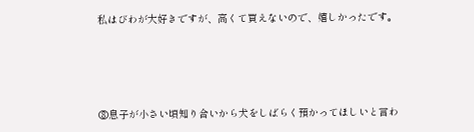私はびわが大好きですが、高くて買えないので、嬉しかったです。




⑧息子が小さい頃知り合いから犬をしばらく預かってほしいと言わ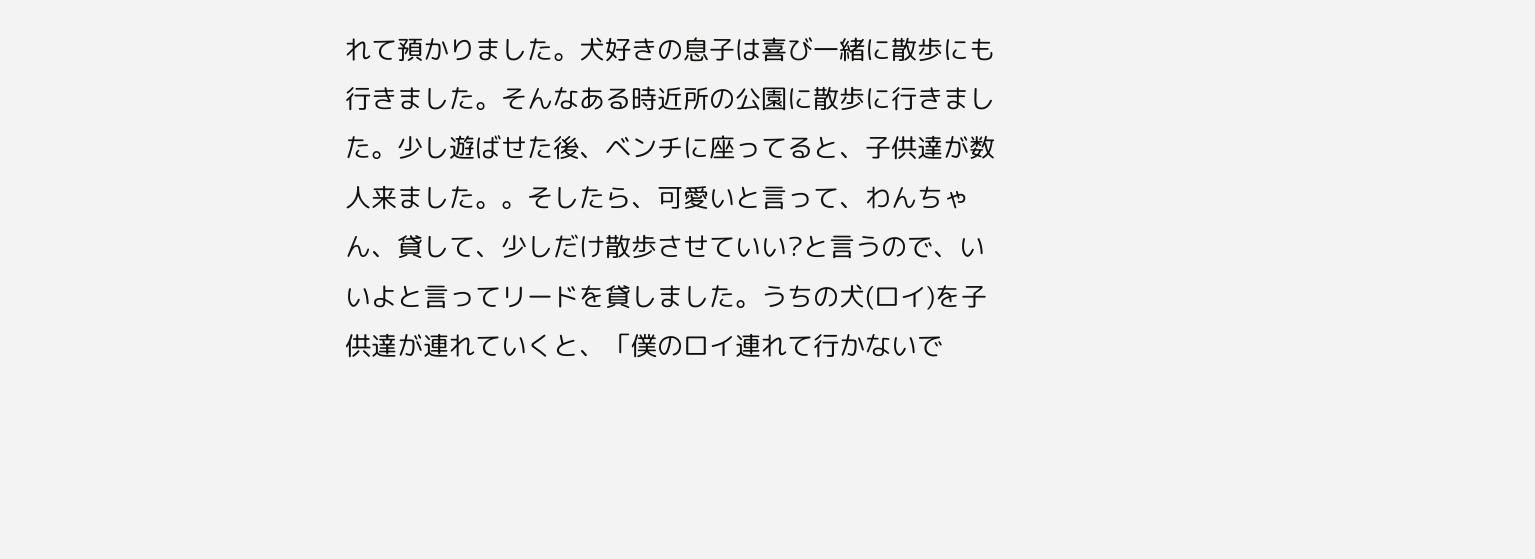れて預かりました。犬好きの息子は喜び一緒に散歩にも行きました。そんなある時近所の公園に散歩に行きました。少し遊ばせた後、ベンチに座ってると、子供達が数人来ました。。そしたら、可愛いと言って、わんちゃん、貸して、少しだけ散歩させていい?と言うので、いいよと言ってリードを貸しました。うちの犬(ロイ)を子供達が連れていくと、「僕のロイ連れて行かないで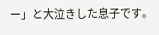ー」と大泣きした息子です。